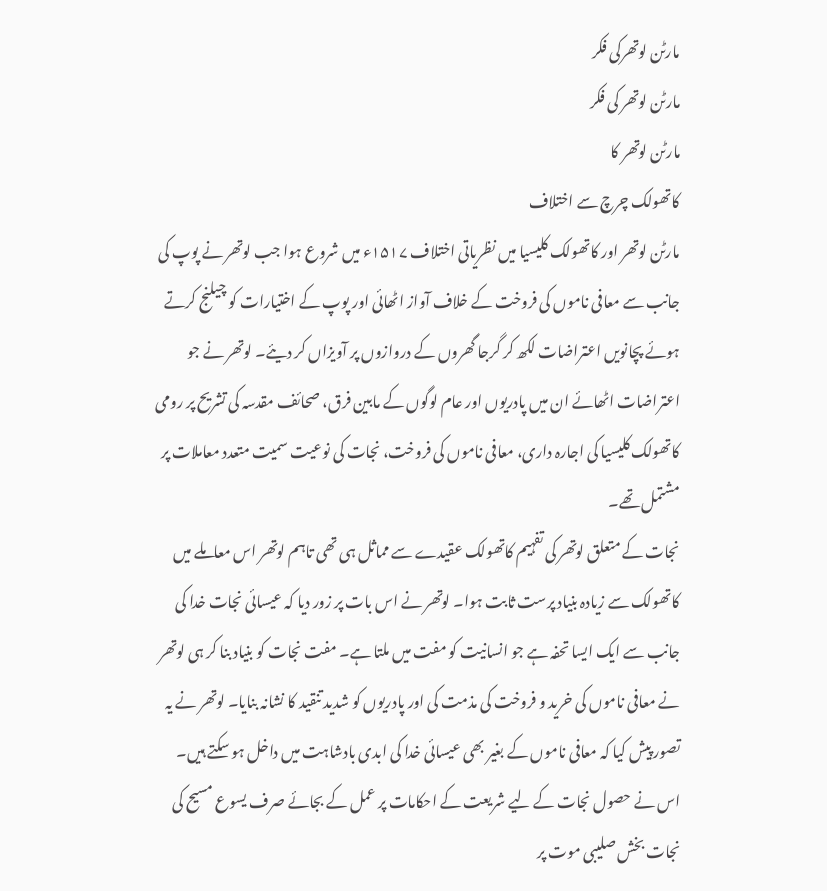مارٹن لوتھرکی فکر
مارٹن لوتھر کی فکر
مارٹن لوتھر کا
کاتھولک چرچ سے اختلاف
مارٹن لوتھر اور کاتھولک کلیسیا میں نظریاتی اختلاف ۱۵۱۷ء میں شروع ہوا جب لوتھر نے پوپ کی جانب سے معافی ناموں کی فروخت کے خلاف آواز اٹھائی اور پوپ کے اختیارات کو چیلنج کرتے ہوئے پچانویں اعتراضات لکھ کر گرجا گھروں کے دروازوں پر آویزاں کر دیئے۔ لوتھر نے جو اعتراضات اٹھائے ان میں پادریوں اور عام لوگوں کے مابین فرق، صحائف مقدسہ کی تشریح پر رومی کاتھولک کلیسیا کی اجارہ داری، معافی ناموں کی فروخت، نجات کی نوعیت سمیت متعدد معاملات پر مشتمل تھے۔
نجات کے متعلق لوتھر کی تفہیم کاتھولک عقیدے سے مماثل ہی تھی تاہم لوتھر اس معاملے میں کاتھولک سے زیادہ بنیاد پرست ثابت ہوا۔ لوتھر نے اس بات پر زور دیا کہ عیسائی نجات خدا کی جانب سے ایک ایسا تحفہ ہے جو انسانیت کو مفت میں ملتا ہے۔ مفت نجات کو بنیاد بنا کر ہی لوتھر نے معافی ناموں کی خرید و فروخت کی مذمت کی اور پادریوں کو شدید تنقید کا نشانہ بنایا۔ لوتھر نے یہ تصور پیش کیا کہ معافی ناموں کے بغیر بھی عیسائی خدا کی ابدی بادشاہت میں داخل ہو سکتے ہیں۔ اس نے حصول نجات کے لیے شریعت کے احکامات پر عمل کے بجائے صرف یسوع مسیح کی نجات بخش صلیبی موت پر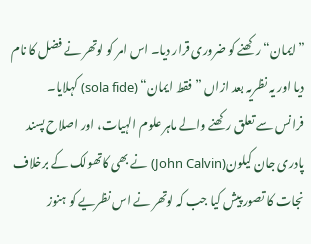”ایمان“ رکھنے کو ضروری قرار دیا۔ اس امر کو لوتھر نے فضل کا نام دیا اور یہ نظریہ بعد ازاں ”فقط ایمان“ (sola fide) کہلایا۔
فرانس سے تعلق رکھنے والے ماہر علوم الہیات، اور اصلاح پسند پادری جان کیلون(John Calvin) نے بھی کاتھولک کے برخلاف نجات کا تصور پیش کیا جب کہ لوتھر نے اس نظریے کو ہنوز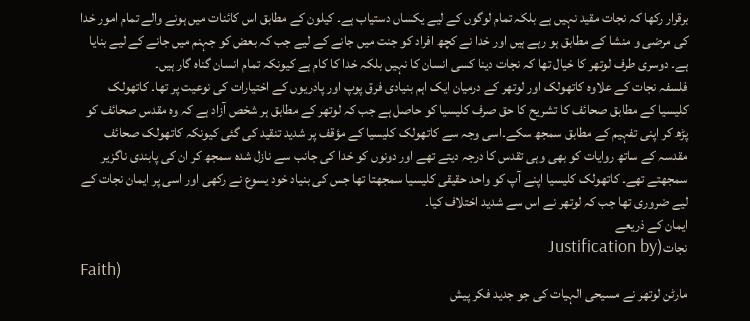برقرار رکھا کہ نجات مقید نہیں ہے بلکہ تمام لوگوں کے لیے یکساں دستیاب ہے۔ کیلون کے مطابق اس کائنات میں ہونے والے تمام امور خدا کی مرضی و منشا کے مطابق ہو رہے ہیں اور خدا نے کچھ افراد کو جنت میں جانے کے لیے جب کہ بعض کو جہنم میں جانے کے لیے بنایا ہے۔ دوسری طرف لوتھر کا خیال تھا کہ نجات دینا کسی انسان کا نہیں بلکہ خدا کا کام ہے کیونکہ تمام انسان گناہ گار ہیں۔
فلسفہ نجات کے علاوہ کاتھولک اور لوتھر کے درمیان ایک اہم بنیادی فرق پوپ اور پادریوں کے اختیارات کی نوعیت پر تھا۔ کاتھولک کلیسیا کے مطابق صحائف کا تشریح کا حق صرف کلیسیا کو حاصل ہے جب کہ لوتھر کے مطابق ہر شخص آزاد ہے کہ وہ مقدس صحائف کو پڑھ کر اپنی تفہیم کے مطابق سمجھ سکے۔اسی وجہ سے کاتھولک کلیسیا کے مؤقف پر شدید تنقید کی گئی کیونکہ کاتھولک صحائف مقدسہ کے ساتھ روایات کو بھی وہی تقدس کا درجہ دیتے تھے اور دونوں کو خدا کی جانب سے نازل شدہ سمجھ کر ان کی پابندی ناگزیر سمجھتے تھے۔ کاتھولک کلیسیا اپنے آپ کو واحد حقیقی کلیسیا سمجھتا تھا جس کی بنیاد خود یسوع نے رکھی اور اسی پر ایمان نجات کے لیے ضروری تھا جب کہ لوتھر نے اس سے شدید اختلاف کیا۔
ایمان کے ذریعے
نجات(Justification by
Faith)
مارٹن لوتھر نے مسیحی الہیات کی جو جدید فکر پیش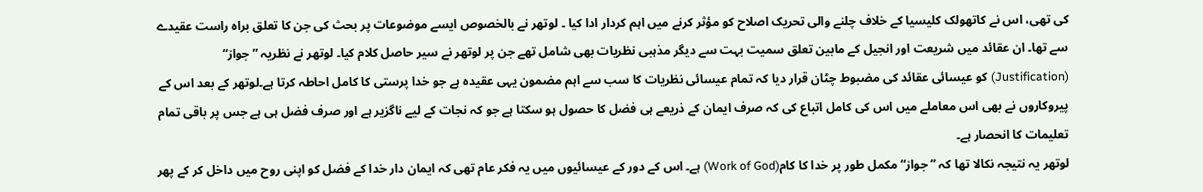کی تھی، اس نے کاتھولک کلیسیا کے خلاف چلنے والی تحریک اصلاح کو مؤثر کرنے میں اہم کردار ادا کیا ۔ لوتھر نے بالخصوص ایسے موضوعات پر بحث کی جن کا تعلق براہ راست عقیدے سے تھا۔ ان عقائد میں شریعت اور انجیل کے مابین تعلق سمیت بہت سے دیگر مذہبی نظریات بھی شامل تھے جن پر لوتھر نے سیر حاصل کلام کیا۔ لوتھر نے نظریہ ”جواز“ (Justification) کو عیسائی عقائد کی مضبوط چٹان قرار دیا کہ تمام عیسائی نظریات کا سب سے اہم مضمون یہی عقیدہ ہے جو خدا پرستی کا کامل احاطہ کرتا ہے۔لوتھر کے بعد اس کے پیروکاروں نے بھی اس معاملے میں اس کی کامل اتباع کی کہ صرف ایمان کے ذریعے ہی فضل کا حصول ہو سکتا ہے جو کہ نجات کے لیے ناگزیر ہے اور صرف فضل ہی ہے جس پر باقی تمام تعلیمات کا انحصار ہے۔
لوتھر یہ نتیجہ نکالا تھا کہ ”جواز“ مکمل طور پر خدا کا کام(Work of God) ہے۔ اس کے دور کے عیسائیوں میں یہ فکر عام تھی کہ ایمان دار خدا کے فضل کو اپنی روح میں داخل کر کے پھر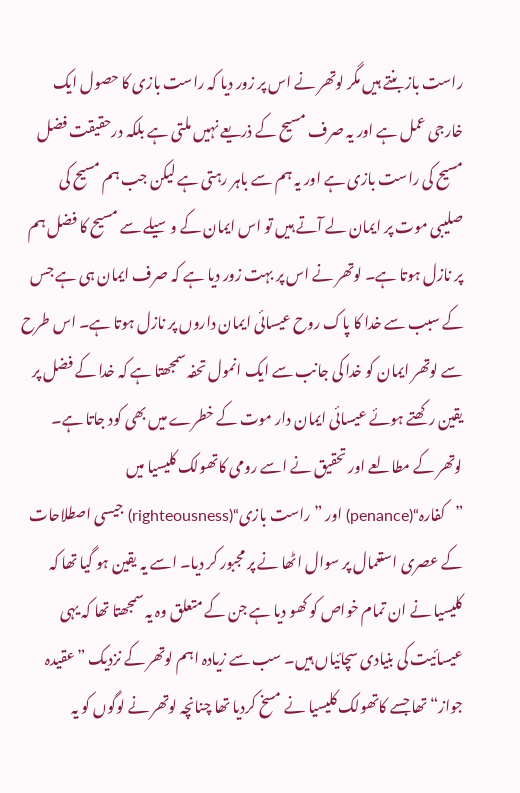راست باز بنتے ہیں مگر لوتھر نے اس پر زور دیا کہ راست بازی کا حصول ایک خارجی عمل ہے اور یہ صرف مسیح کے ذریعے نہیں ملتی ہے بلکہ درحقیقت فضل مسیح کی راست بازی ہے اور یہ ہم سے باہر رہتی ہے لیکن جب ہم مسیح کی صلیبی موت پر ایمان لے آتے ہیں تو اس ایمان کے وسیلے سے مسیح کا فضل ہم پر نازل ہوتا ہے۔ لوتھر نے اس پر بہت زور دیا ہے کہ صرف ایمان ہی ہے جس کے سبب سے خدا کا پاک روح عیسائی ایمان داروں پر نازل ہوتا ہے۔ اس طرح سے لوتھر ایمان کو خدا کی جانب سے ایک انمول تحفہ سمجھتا ہے کہ خدا کے فضل پر یقین رکھتے ہوئے عیسائی ایمان دار موت کے خطرے میں بھی کود جاتا ہے۔
لوتھر کے مطالعے اور تحقیق نے اسے رومی کاتھولک کلیسیا میں ”کفارہ“(penance) اور ”راست بازی“(righteousness) جیسی اصطلاحات کے عصری استعمال پر سوال اٹھا نے پر مجبور کر دیا۔ اسے یہ یقین ہو گیا تھا کہ کلیسیا نے ان تمام خواص کو کھو دیا ہے جن کے متعلق وہ یہ سمجھتا تھا کہ یہی عیسائیت کی بنیادی سچائیاں ہیں۔ سب سے زیادہ اہم لوتھر کے نزدیک ”عقیدہ جواز“ تھا جسے کاتھولک کلیسیا نے مسخ کردیا تھا چنانچہ لوتھر نے لوگوں کو یہ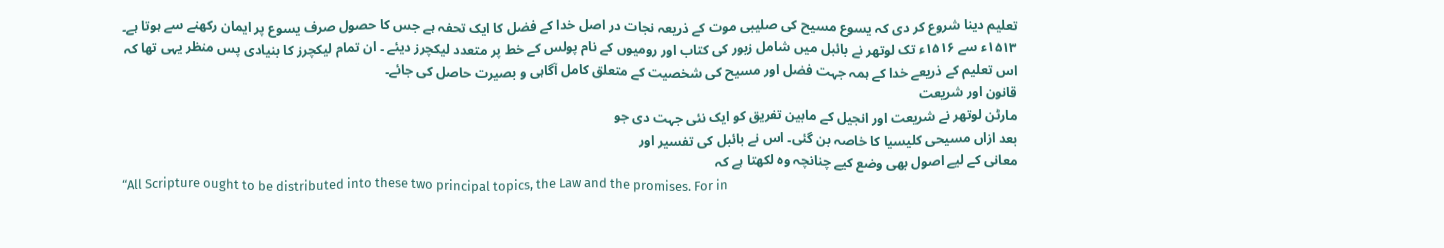تعلیم دینا شروع کر دی کہ یسوع مسیح کی صلیبی موت کے ذریعہ نجات در اصل خدا کے فضل کا ایک تحفہ ہے جس کا حصول صرف یسوع پر ایمان رکھنے سے ہوتا ہے۔
۱۵۱۳ء سے ۱۵۱۶ء تک لوتھر نے بائبل میں شامل زبور کی کتاب اور رومیوں کے نام پولس کے خط پر متعدد لیکچرز دیئے ۔ ان تمام لیکچرز کا بنیادی پس منظر یہی تھا کہ اس تعلیم کے ذریعے خدا کے ہمہ جہت فضل اور مسیح کی شخصیت کے متعلق کامل آگاہی و بصیرت حاصل کی جائے۔
قانون اور شریعت
مارٹن لوتھر نے شریعت اور انجیل کے مابین تفریق کو ایک نئی جہت دی جو
بعد ازاں مسیحی کلیسیا کا خاصہ بن گئی۔ اس نے بائبل کی تفسیر اور
معانی کے لیے اصول بھی وضع کیے چنانچہ وہ لکھتا ہے کہ
“All Scripture ought to be distributed into these two principal topics, the Law and the promises. For in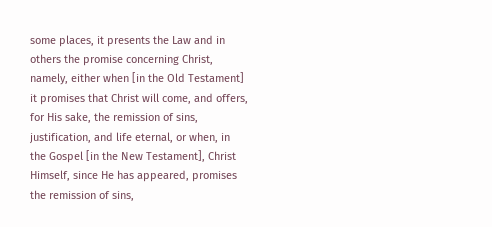some places, it presents the Law and in others the promise concerning Christ, namely, either when [in the Old Testament] it promises that Christ will come, and offers, for His sake, the remission of sins, justification, and life eternal, or when, in the Gospel [in the New Testament], Christ Himself, since He has appeared, promises the remission of sins,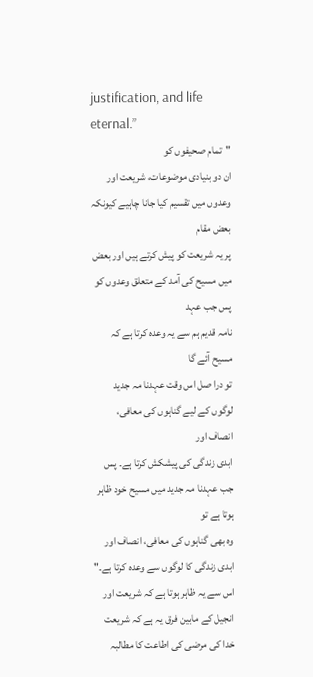justification, and life eternal.”
"تمام صحیفوں کو
ان دو بنیادی موضوعات، شریعت اور وعدوں میں تقسیم کیا جانا چاہیے کیونکہ بعض مقام
پر یہ شریعت کو پیش کرتے ہیں اور بعض میں مسیح کی آمد کے متعلق وعدوں کو پس جب عہد
نامہ قدیم ہم سے یہ وعدہ کرتا ہے کہ مسیح آئے گا
تو درا صل اس وقت عہدنا مہ جدید لوگوں کے لیے گناہوں کی معافی، انصاف اور
ابدی زندگی کی پیشکش کرتا ہے۔ پس جب عہدنا مہ جدید میں مسیح خود ظاہر ہوتا ہے تو
وہ بھی گناہوں کی معافی، انصاف اور ابدی زندگی کا لوگوں سے وعدہ کرتا ہے۔"
اس سے یہ ظاہر ہوتا ہے کہ شریعت اور انجیل کے مابین فرق یہ ہے کہ شریعت خدا کی مرضی کی اطاعت کا مطالبہ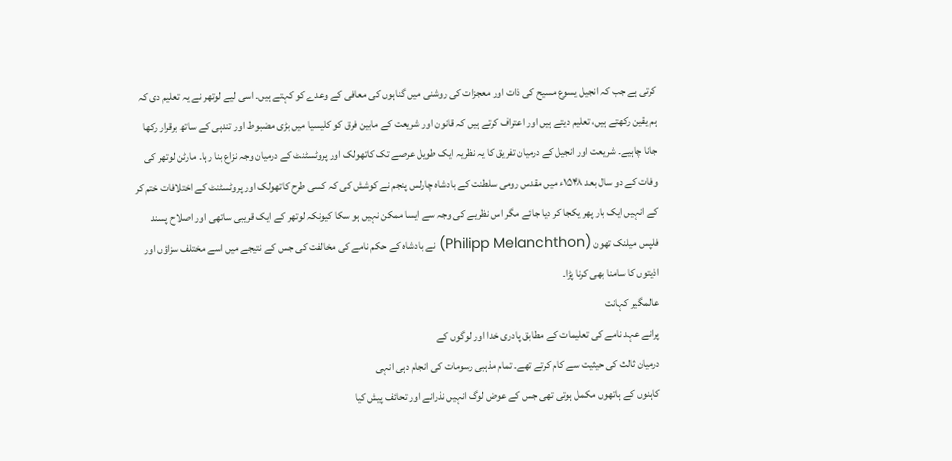کرتی ہے جب کہ انجیل یسوع مسیح کی ذات اور معجزات کی روشنی میں گناہوں کی معافی کے وعدے کو کہتے ہیں۔ اسی لیے لوتھر نے یہ تعلیم دی کہ ہم یقین رکھتے ہیں، تعلیم دیتے ہیں اور اعتراف کرتے ہیں کہ قانون اور شریعت کے مابین فرق کو کلیسیا میں بڑی مضبوط اور تندہی کے ساتھ برقرار رکھا جانا چاہیے۔ شریعت اور انجیل کے درمیان تفریق کا یہ نظریہ ایک طویل عرصے تک کاتھولک اور پروٹسٹنٹ کے درمیان وجہ نزاع بنا رہا۔ مارٹن لوتھر کی وفات کے دو سال بعد ۱۵۴۸ء میں مقدس رومی سلطنت کے بادشاہ چارلس پنجم نے کوشش کی کہ کسی طرح کاتھولک اور پروٹسٹنٹ کے اختلافات ختم کر کے انہیں ایک بار پھر یکجا کر دیا جائے مگر اس نظریے کی وجہ سے ایسا ممکن نہیں ہو سکا کیونکہ لوتھر کے ایک قریبی ساتھی اور اصلاح پسند فلپس میلنک تھون (Philipp Melanchthon) نے بادشاہ کے حکم نامے کی مخالفت کی جس کے نتیجے میں اسے مختلف سزاؤں اور اذیتوں کا سامنا بھی کرنا پڑا۔
عالمگیر کہانت
پرانے عہد نامے کی تعلیمات کے مطابق پادری خدا اور لوگوں کے
درمیان ثالث کی حیثیت سے کام کرتے تھے۔ تمام مذہبی رسومات کی انجام دہی انہی
کاہنوں کے ہاتھوں مکمل ہوتی تھی جس کے عوض لوگ انہیں نذرانے اور تحائف پیش کیا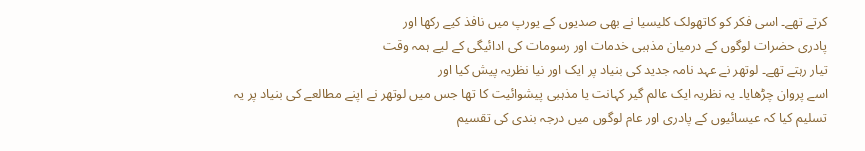کرتے تھے۔ اسی فکر کو کاتھولک کلیسیا نے بھی صدیوں کے یورپ میں نافذ کیے رکھا اور
پادری حضرات لوگوں کے درمیان مذہبی خدمات اور رسومات کی ادائیگی کے لیے ہمہ وقت
تیار رہتے تھے۔ لوتھر نے عہد نامہ جدید کی بنیاد پر ایک اور نیا نظریہ پیش کیا اور
اسے پروان چڑھایا۔ یہ نظریہ ایک عالم گیر کہانت یا مذہبی پیشوائیت کا تھا جس میں لوتھر نے اپنے مطالعے کی بنیاد پر یہ
تسلیم کیا کہ عیسائیوں کے پادری اور عام لوگوں میں درجہ بندی کی تقسیم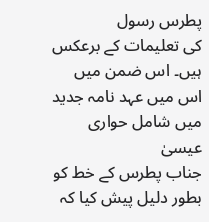پطرس رسول
کی تعلیمات کے برعکس ہیں۔ اس ضمن میں اس میں عہد نامہ جدید میں شامل حواری عیسیٰ
جناب پطرس کے خط کو بطور دلیل پیش کیا کہ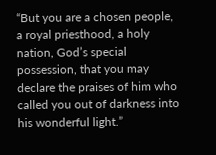“But you are a chosen people, a royal priesthood, a holy nation, God’s special possession, that you may declare the praises of him who called you out of darkness into his wonderful light.”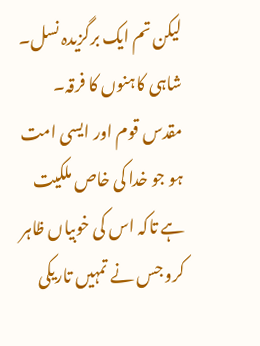لیکن تم ایک برگزیدہ نسل۔ شاہی کاہنوں کا فرقہ۔ مقدس قوم اور ایسی امت ہو جو خدا کی خاص ملکیت ہے تاکہ اس کی خوبیاں ظاہر کرو جس نے تمہیں تاریکی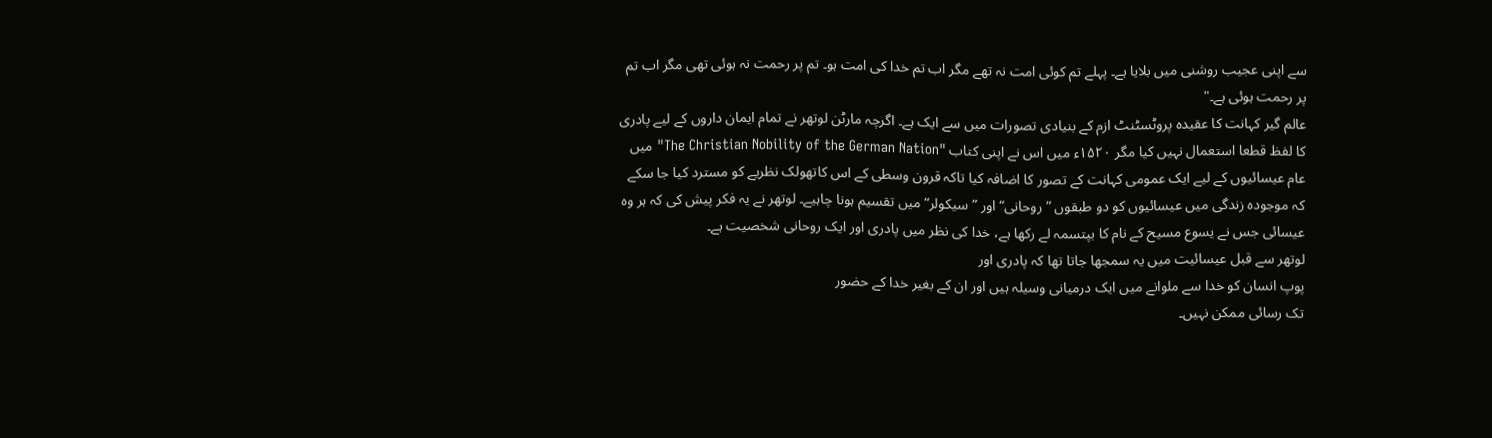سے اپنی عجیب روشنی میں بلایا ہے۔ پہلے تم کوئی امت نہ تھے مگر اب تم خدا کی امت ہو۔ تم پر رحمت نہ ہوئی تھی مگر اب تم پر رحمت ہوئی ہے۔"
عالم گیر کہانت کا عقیدہ پروٹسٹنٹ ازم کے بنیادی تصورات میں سے ایک ہے۔ اگرچہ مارٹن لوتھر نے تمام ایمان داروں کے لیے پادری کا لفظ قطعا استعمال نہیں کیا مگر ۱۵۲۰ء میں اس نے اپنی کتاب "The Christian Nobility of the German Nation" میں عام عیسائیوں کے لیے ایک عمومی کہانت کے تصور کا اضافہ کیا تاکہ قرون وسطی کے اس کاتھولک نظریے کو مسترد کیا جا سکے کہ موجودہ زندگی میں عیسائیوں کو دو طبقوں ”روحانی“ اور ”سیکولر“ میں تقسیم ہونا چاہیے۔ لوتھر نے یہ فکر پیش کی کہ ہر وہ عیسائی جس نے یسوع مسیح کے نام کا بپتسمہ لے رکھا ہے، خدا کی نظر میں پادری اور ایک روحانی شخصیت ہے۔
لوتھر سے قبل عیسائیت میں یہ سمجھا جاتا تھا کہ پادری اور
پوپ انسان کو خدا سے ملوانے میں ایک درمیانی وسیلہ ہیں اور ان کے بغیر خدا کے حضور
تک رسائی ممکن نہیں۔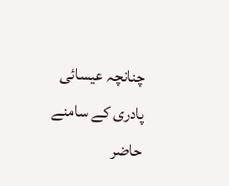چنانچہ عیسائی پادری کے سامنے حاضر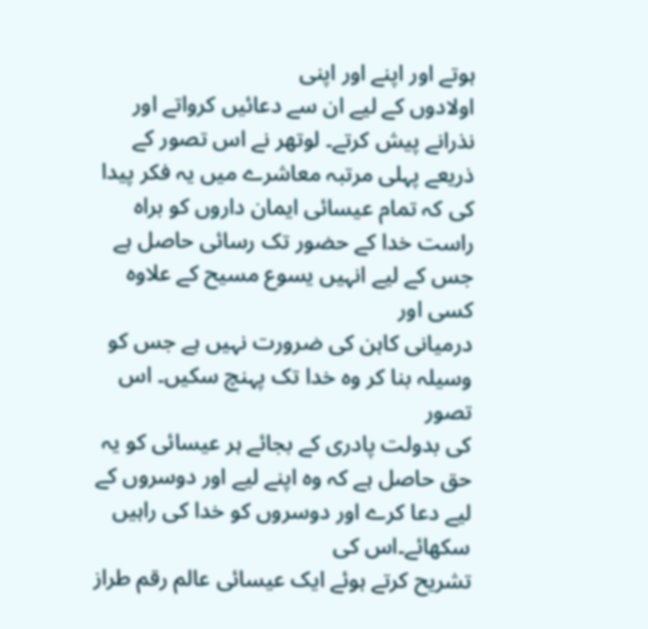ہوتے اور اپنے اور اپنی
اولادوں کے لیے ان سے دعائیں کرواتے اور نذرانے پیش کرتے۔ لوتھر نے اس تصور کے
ذریعے پہلی مرتبہ معاشرے میں یہ فکر پیدا کی کہ تمام عیسائی ایمان داروں کو براہ
راست خدا کے حضور تک رسائی حاصل ہے جس کے لیے انہیں یسوع مسیح کے علاوہ کسی اور
درمیانی کاہن کی ضرورت نہیں ہے جس کو وسیلہ بنا کر وہ خدا تک پہنچ سکیں۔ اس تصور
کی بدولت پادری کے بجائے ہر عیسائی کو یہ حق حاصل ہے کہ وہ اپنے لیے اور دوسروں کے
لیے دعا کرے اور دوسروں کو خدا کی راہیں سکھائے۔اس کی
تشریح کرتے ہوئے ایک عیسائی عالم رقم طراز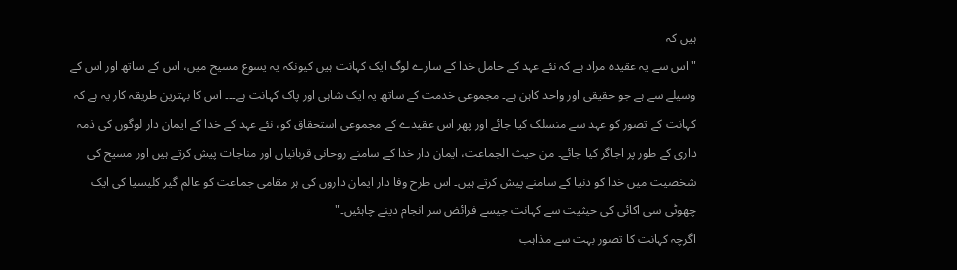ہیں کہ
"اس سے یہ عقیدہ مراد ہے کہ نئے عہد کے حامل خدا کے سارے لوگ ایک کہانت ہیں کیونکہ یہ یسوع مسیح میں، اس کے ساتھ اور اس کے وسیلے سے ہے جو حقیقی اور واحد کاہن ہے۔ مجموعی خدمت کے ساتھ یہ ایک شاہی اور پاک کہانت ہے۔۔۔ اس کا بہترین طریقہ کار یہ ہے کہ کہانت کے تصور کو عہد سے منسلک کیا جائے اور پھر اس عقیدے کے مجموعی استحقاق کو، نئے عہد کے خدا کے ایمان دار لوگوں کی ذمہ داری کے طور پر اجاگر کیا جائے۔ من حیث الجماعت، ایمان دار خدا کے سامنے روحانی قربانیاں اور مناجات پیش کرتے ہیں اور مسیح کی شخصیت میں خدا کو دنیا کے سامنے پیش کرتے ہیں۔ اس طرح وفا دار ایمان داروں کی ہر مقامی جماعت کو عالم گیر کلیسیا کی ایک چھوٹی سی اکائی کی حیثیت سے کہانت جیسے فرائض سر انجام دینے چاہئیں۔"
اگرچہ کہانت کا تصور بہت سے مذاہب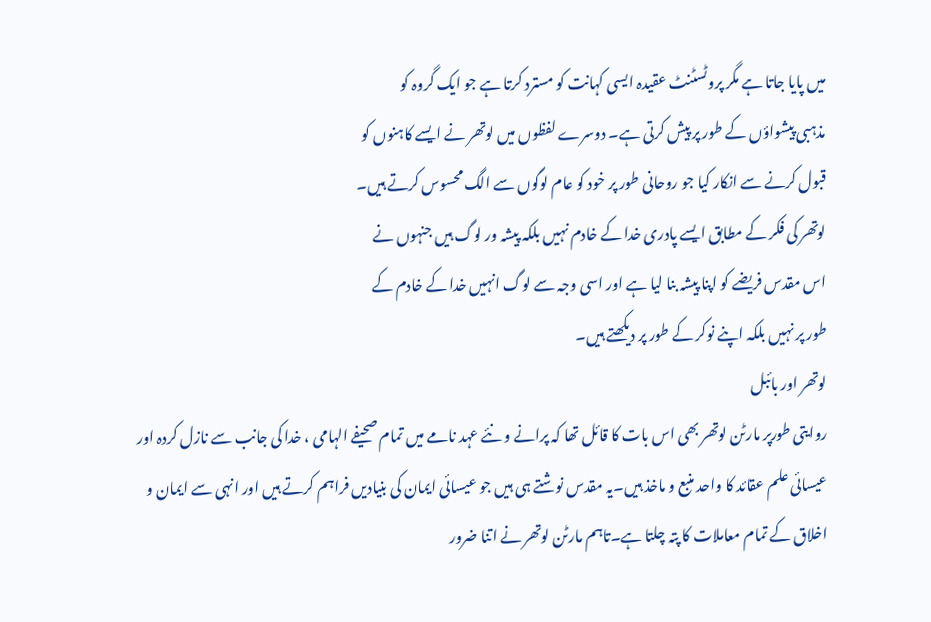میں پایا جاتا ہے مگر پروٹسٹنٹ عقیدہ ایسی کہانت کو مسترد کرتا ہے جو ایک گروہ کو
مذہبی پیشواؤں کے طور پر پیش کرتی ہے۔ دوسرے لفظوں میں لوتھر نے ایسے کاہنوں کو
قبول کرنے سے انکار کیا جو روحانی طور پر خود کو عام لوگوں سے الگ محسوس کرتے ہیں۔
لوتھر کی فکر کے مطابق ایسے پادری خدا کے خادم نہیں بلکہ پیشہ ور لوگ ہیں جنہوں نے
اس مقدس فریضے کو اپنا پیشہ بنا لیا ہے اور اسی وجہ سے لوگ انہیں خدا کے خادم کے
طور پر نہیں بلکہ اپنے نوکر کے طور پر دیکھتے ہیں۔
لوتھر اور بائبل
روایتی طورپر مارٹن لوتھر بھی اس بات کا قائل تھا کہ پرانے و نئے عہد نامے میں تمام صحیفے الہامی ، خدا کی جانب سے نازل کردہ اور عیسائی علم عقائد کا واحد منبع و ماخذ ہیں۔یہ مقدس نوشتے ہی ہیں جو عیسائی ایمان کی بنیادیں فراہم کرتے ہیں اور انہی سے ایمان و اخلاق کے تمام معاملات کا پتہ چلتا ہے۔تاہم مارٹن لوتھر نے اتنا ضرور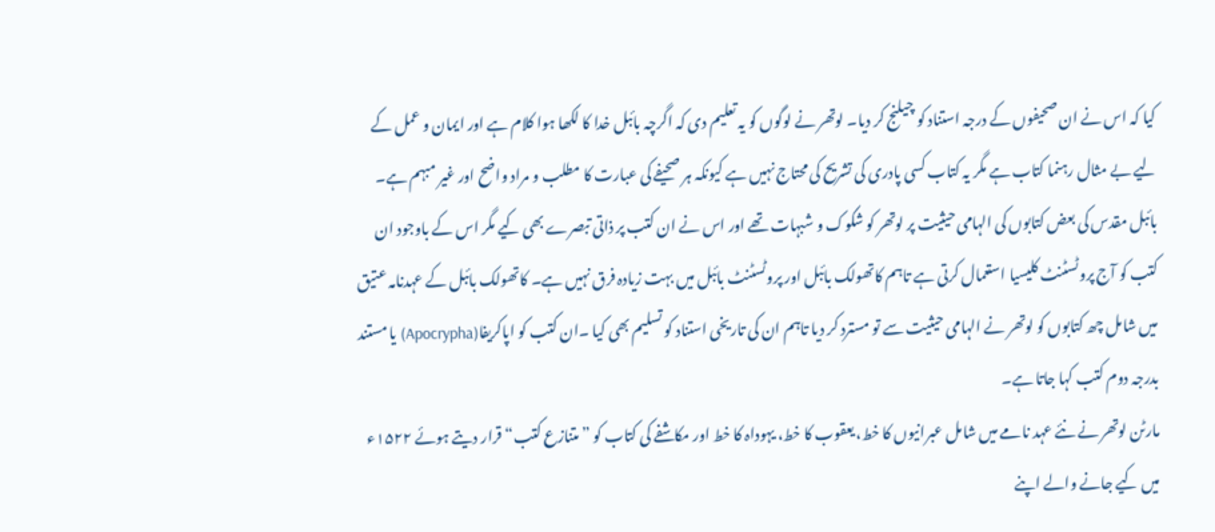کیا کہ اس نے ان صحیفوں کے درجہ استناد کو چیلنج کر دیا۔ لوتھر نے لوگوں کو یہ تعلیم دی کہ اگرچہ بائبل خدا کا لکھا ہوا کلام ہے اور ایمان و عمل کے لیے بے مثال رہنما کتاب ہے مگر یہ کتاب کسی پادری کی تشریح کی محتاج نہیں ہے کیونکہ ہر صحیفے کی عبارت کا مطلب و مراد واضح اور غیر مبہم ہے۔
بائبل مقدس کی بعض کتابوں کی الہامی حیثیت پر لوتھر کو شکوک و شبہات تھے اور اس نے ان کتب پر ذاتی تبصرے بھی کیے مگر اس کے باوجود ان کتب کو آج پروٹسٹنٹ کلیسیا استعمال کرتی ہے تاہم کاتھولک بائبل اور پروٹسٹنٹ بائبل میں بہت زیادہ فرق نہیں ہے۔ کاتھولک بائبل کے عہدنامہ عتیق میں شامل چھ کتابوں کو لوتھر نے الہامی حیثیت سے تو مسترد کر دیا تاہم ان کی تاریخی استناد کو تسلیم بھی کیا ۔ان کتب کو اپاکریفا(Apocrypha) یا مستند بدرجہ دوم کتب کہا جاتا ہے۔
مارٹن لوتھر نے نئے عہد نامے میں شامل عبرانیوں کا خط، یعقوب کا خط، یہوداہ کا خط اور مکاشفے کی کتاب کو ”متنازع کتب“ قرار دیتے ہوئے ۱۵۲۲ء میں کیے جانے والے اپنے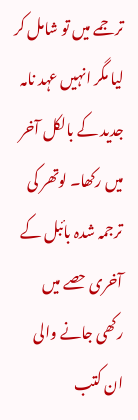ترجمے میں تو شامل کر لیا مگر انہیں عہد نامہ جدید کے بالکل آخر میں رکھا۔ لوتھر کی ترجمہ شدہ بائبل کے آخری حصے میں رکھی جانے والی ان کتب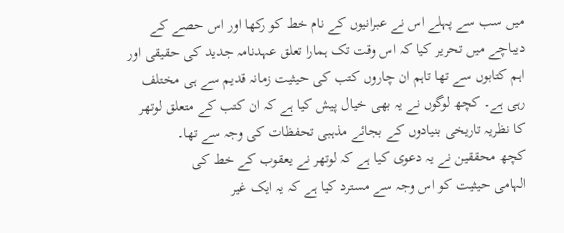میں سب سے پہلے اس نے عبرانیوں کے نام خط کو رکھا اور اس حصے کے دیباچے میں تحریر کیا کہ اس وقت تک ہمارا تعلق عہدنامہ جدید کی حقیقی اور اہم کتابوں سے تھا تاہم ان چاروں کتب کی حیثیت زمانہ قدیم سے ہی مختلف رہی ہے۔ کچھ لوگوں نے یہ بھی خیال پیش کیا ہے کہ ان کتب کے متعلق لوتھر کا نظریہ تاریخی بنیادوں کے بجائے مذہبی تحفظات کی وجہ سے تھا۔
کچھ محققین نے یہ دعوی کیا ہے کہ لوتھر نے یعقوب کے خط کی
الہامی حیثیت کو اس وجہ سے مسترد کیا ہے کہ یہ ایک غیر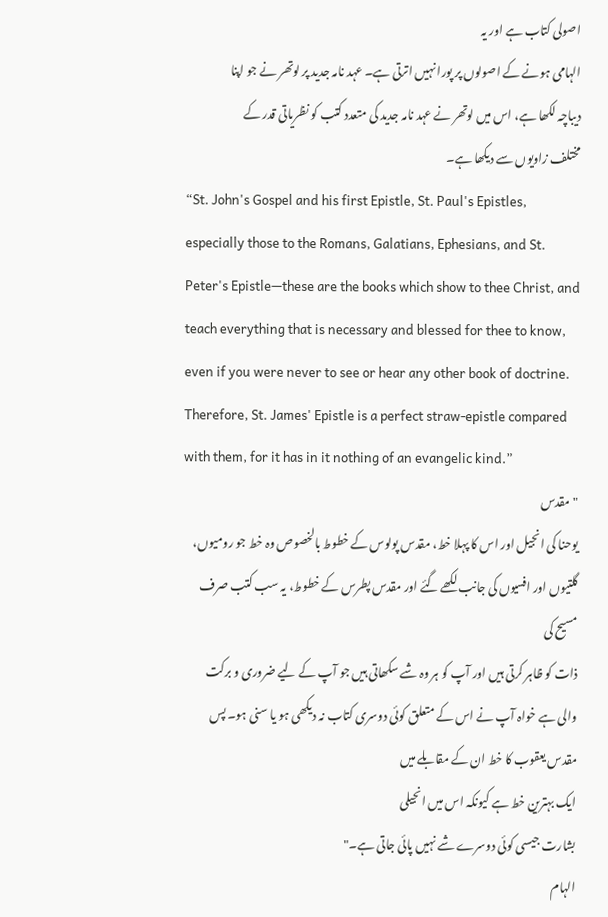اصولی کتاب ہے اور یہ
الہامی ہونے کے اصولوں پر پورا نہیں اترتی ہے۔ عہد نامہ جدید پر لوتھر نے جو اپنا
دیباچہ لکھا ہے، اس میں لوتھر نے عہد نامہ جدید کی متعدد کتب کو نظریاتی قدر کے
مختلف زاویوں سے دیکھا ہے۔
“St. John's Gospel and his first Epistle, St. Paul's Epistles, especially those to the Romans, Galatians, Ephesians, and St. Peter's Epistle—these are the books which show to thee Christ, and teach everything that is necessary and blessed for thee to know, even if you were never to see or hear any other book of doctrine. Therefore, St. James' Epistle is a perfect straw-epistle compared with them, for it has in it nothing of an evangelic kind.”
"مقدس
یوحنا کی انجیل اور اس کا پہلا خط، مقدس پولوس کے خطوط بالخصوص وہ خط جو رومیوں،
گلتیوں اور افسیوں کی جانب لکھے گئے اور مقدس پطرس کے خطوط، یہ سب کتب صرف مسیح کی
ذات کو ظاہر کرتی ہیں اور آپ کو ہر وہ شے سکھاتی ہیں جو آپ کے لیے ضروری و برکت
والی ہے خواہ آپ نے اس کے متعلق کوئی دوسری کتاب نہ دیکھی ہو یا سنی ہو۔ پس مقدس یعقوب کا خط ان کے مقابلے میں
ایک بہترین خط ہے کیونکہ اس میں انجیلی
بشارت جیسی کوئی دوسرے شے نہیں پائی جاتی ہے۔"
الہام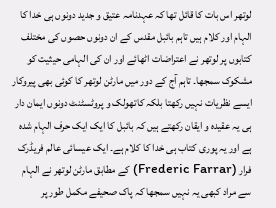لوتھر اس بات کا قائل تھا کہ عہدنامہ عتیق و جدید دونوں ہی خدا کا الہام اور کلام ہیں تاہم بائبل مقدس کے ان دونوں حصوں کی مختلف کتابوں پر لوتھر نے اعتراضات اٹھائے اور ان کی الہامی حیثیت کو مشکوک سمجھا۔ تاہم آج کے دور میں مارٹن لوتھر کا کوئی بھی پیروکار ایسے نظریات نہیں رکھتا بلکہ کاتھولک و پروٹسٹنٹ دونوں ایمان دار ہی یہ عقیدہ و ایقان رکھتے ہیں کہ بائبل کا ایک ایک حرف الہام شدہ ہے اور یہ پوری کتاب ہی خدا کا کلام ہے۔ ایک عیسائی عالم فریڈرک فرار (Frederic Farrar) کے مطابق مارٹن لوتھر نے الہام سے مراد کبھی یہ نہیں سمجھا کہ پاک صحیفے مکمل طور پر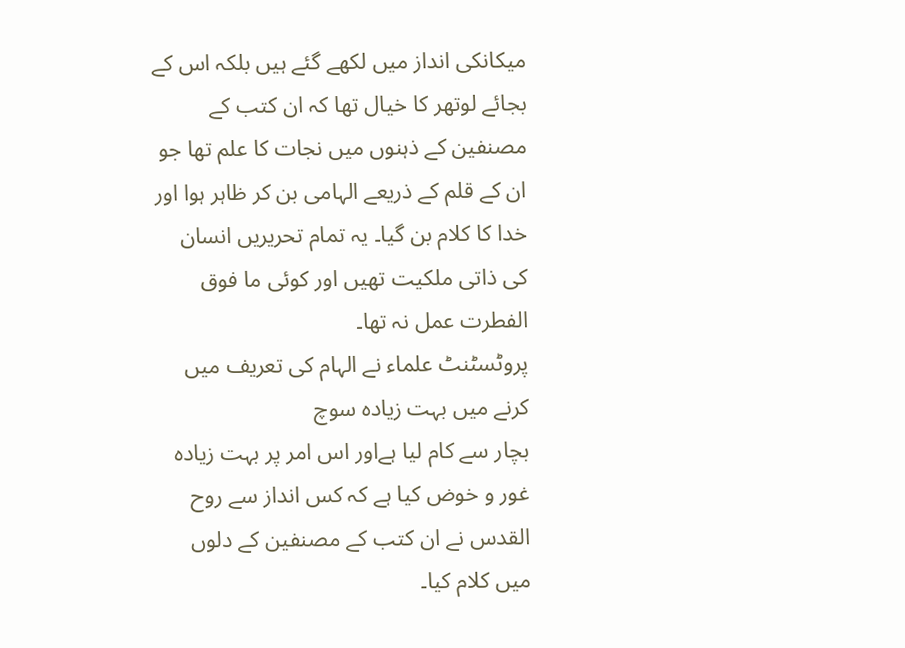میکانکی انداز میں لکھے گئے ہیں بلکہ اس کے بجائے لوتھر کا خیال تھا کہ ان کتب کے مصنفین کے ذہنوں میں نجات کا علم تھا جو ان کے قلم کے ذریعے الہامی بن کر ظاہر ہوا اور خدا کا کلام بن گیا۔ یہ تمام تحریریں انسان کی ذاتی ملکیت تھیں اور کوئی ما فوق الفطرت عمل نہ تھا۔
پروٹسٹنٹ علماء نے الہام کی تعریف میں کرنے میں بہت زیادہ سوچ
بچار سے کام لیا ہےاور اس امر پر بہت زیادہ غور و خوض کیا ہے کہ کس انداز سے روح
القدس نے ان کتب کے مصنفین کے دلوں میں کلام کیا۔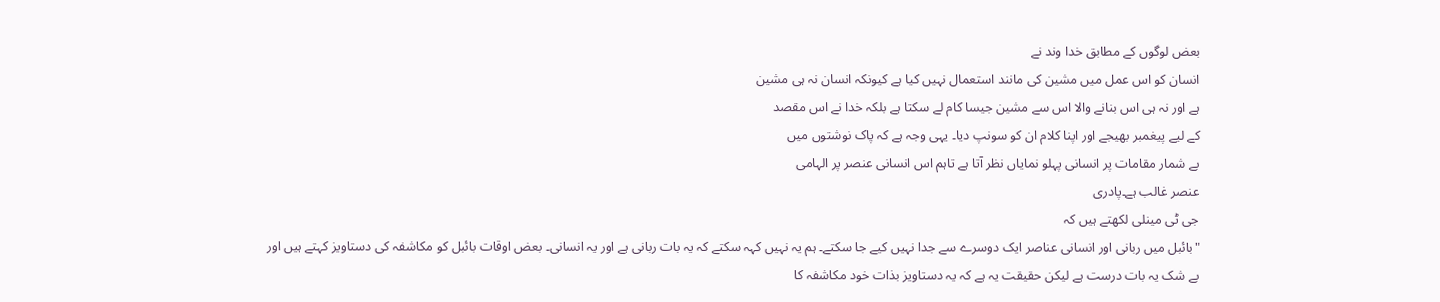بعض لوگوں کے مطابق خدا وند نے
انسان کو اس عمل میں مشین کی مانند استعمال نہیں کیا ہے کیونکہ انسان نہ ہی مشین
ہے اور نہ ہی اس بنانے والا اس سے مشین جیسا کام لے سکتا ہے بلکہ خدا نے اس مقصد
کے لیے پیغمبر بھیجے اور اپنا کلام ان کو سونپ دیا۔ یہی وجہ ہے کہ پاک نوشتوں میں
بے شمار مقامات پر انسانی پہلو نمایاں نظر آتا ہے تاہم اس انسانی عنصر پر الہامی
عنصر غالب ہے۔پادری
جی ٹی مینلی لکھتے ہیں کہ
"بائبل میں ربانی اور انسانی عناصر ایک دوسرے سے جدا نہیں کیے جا سکتے۔ ہم یہ نہیں کہہ سکتے کہ یہ بات ربانی ہے اور یہ انسانی۔ بعض اوقات بائبل کو مکاشفہ کی دستاویز کہتے ہیں اور بے شک یہ بات درست ہے لیکن حقیقت یہ ہے کہ یہ دستاویز بذات خود مکاشفہ کا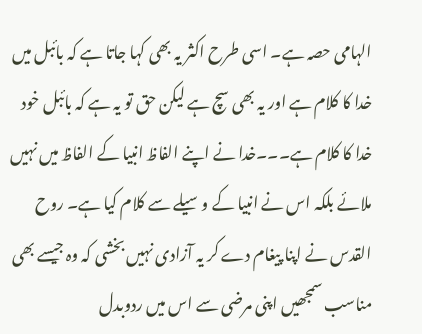الہامی حصہ ہے۔ اسی طرح اکثر یہ بھی کہا جاتا ہے کہ بائبل میں خدا کا کلام ہے اور یہ بھی سچ ہے لیکن حق تو یہ ہے کہ بائبل خود خدا کا کلام ہے۔۔۔خدا نے اپنے الفاظ انبیا کے الفاظ میں نہیں ملائے بلکہ اس نے انبیا کے وسیلے سے کلام کیا ہے۔ روح القدس نے اپنا پیغام دے کر یہ آزادی نہیں بخشی کہ وہ جیسے بھی مناسب سمجھیں اپنی مرضی سے اس میں ردوبدل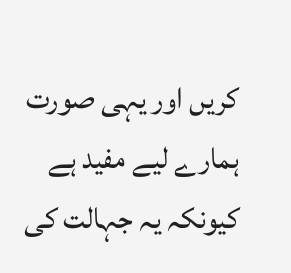کریں اور یہی صورت ہمارے لیے مفید ہے کیونکہ یہ جہالت کی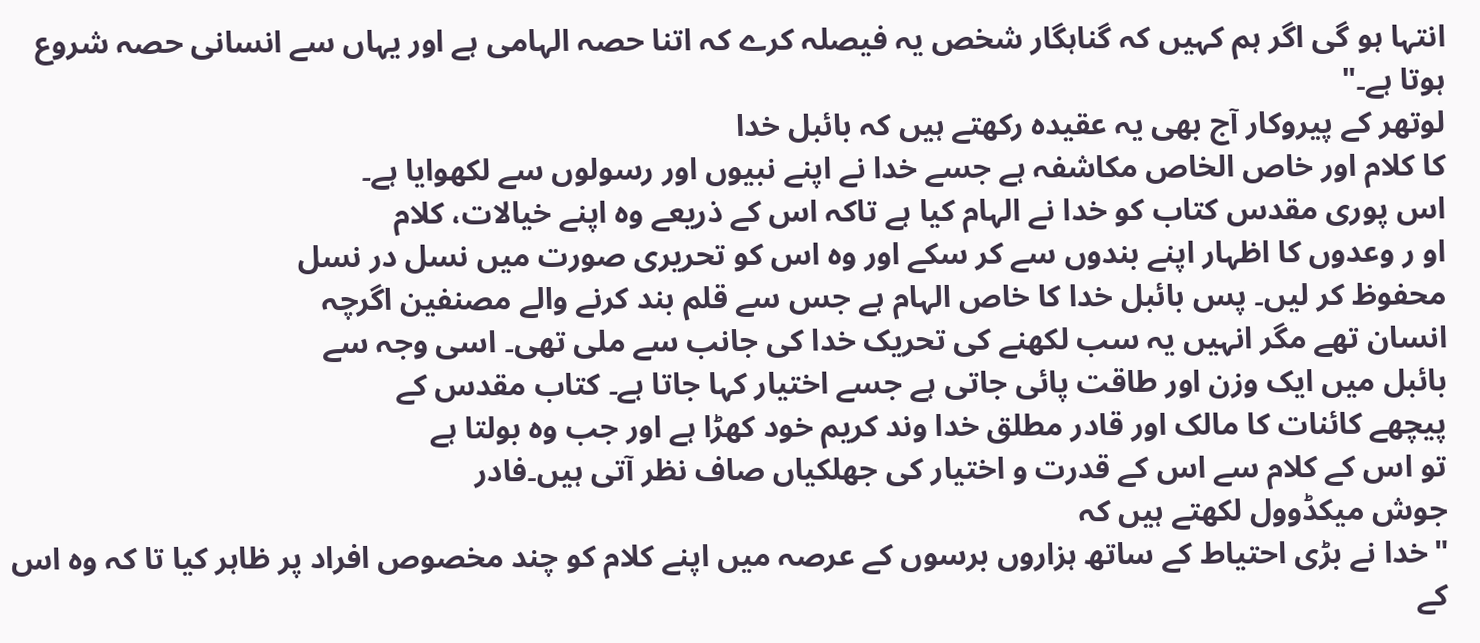انتہا ہو گی اگر ہم کہیں کہ گناہگار شخص یہ فیصلہ کرے کہ اتنا حصہ الہامی ہے اور یہاں سے انسانی حصہ شروع ہوتا ہے۔"
لوتھر کے پیروکار آج بھی یہ عقیدہ رکھتے ہیں کہ بائبل خدا
کا کلام اور خاص الخاص مکاشفہ ہے جسے خدا نے اپنے نبیوں اور رسولوں سے لکھوایا ہے۔
اس پوری مقدس کتاب کو خدا نے الہام کیا ہے تاکہ اس کے ذریعے وہ اپنے خیالات، کلام
او ر وعدوں کا اظہار اپنے بندوں سے کر سکے اور وہ اس کو تحریری صورت میں نسل در نسل
محفوظ کر لیں۔ پس بائبل خدا کا خاص الہام ہے جس سے قلم بند کرنے والے مصنفین اگرچہ
انسان تھے مگر انہیں یہ سب لکھنے کی تحریک خدا کی جانب سے ملی تھی۔ اسی وجہ سے
بائبل میں ایک وزن اور طاقت پائی جاتی ہے جسے اختیار کہا جاتا ہے۔ کتاب مقدس کے
پیچھے کائنات کا مالک اور قادر مطلق خدا وند کریم خود کھڑا ہے اور جب وہ بولتا ہے
تو اس کے کلام سے اس کے قدرت و اختیار کی جھلکیاں صاف نظر آتی ہیں۔فادر
جوش میکڈوول لکھتے ہیں کہ
"خدا نے بڑی احتیاط کے ساتھ ہزاروں برسوں کے عرصہ میں اپنے کلام کو چند مخصوص افراد پر ظاہر کیا تا کہ وہ اس کے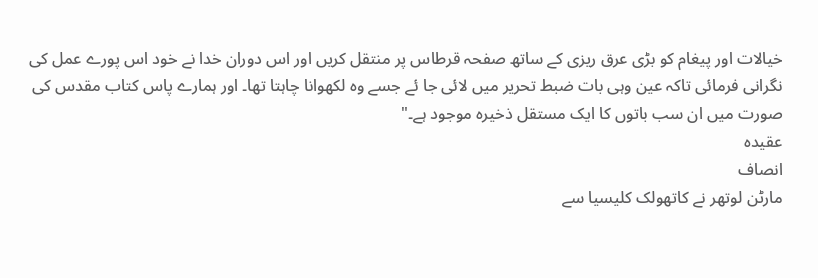خیالات اور پیغام کو بڑی عرق ریزی کے ساتھ صفحہ قرطاس پر منتقل کریں اور اس دوران خدا نے خود اس پورے عمل کی نگرانی فرمائی تاکہ عین وہی بات ضبط تحریر میں لائی جا ئے جسے وہ لکھوانا چاہتا تھا۔ اور ہمارے پاس کتاب مقدس کی صورت میں ان سب باتوں کا ایک مستقل ذخیرہ موجود ہے۔"
عقیدہ
انصاف
مارٹن لوتھر نے کاتھولک کلیسیا سے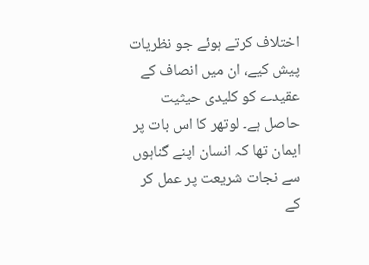اختلاف کرتے ہوئے جو نظریات پیش کیے، ان میں انصاف کے عقیدے کو کلیدی حیثیت حاصل ہے۔ لوتھر کا اس بات پر ایمان تھا کہ انسان اپنے گناہوں سے نجات شریعت پر عمل کر کے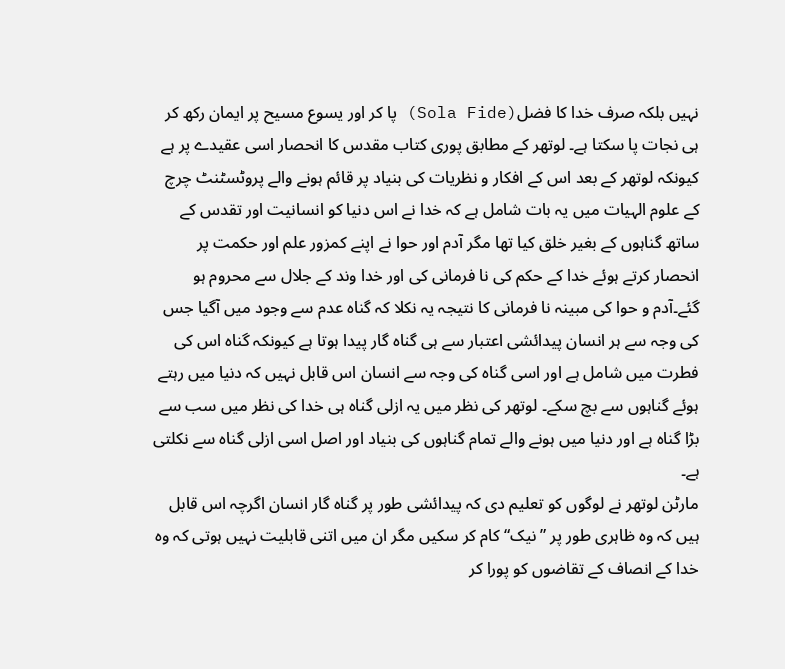نہیں بلکہ صرف خدا کا فضل(Sola Fide) پا کر اور یسوع مسیح پر ایمان رکھ کر ہی نجات پا سکتا ہے۔ لوتھر کے مطابق پوری کتاب مقدس کا انحصار اسی عقیدے پر ہے کیونکہ لوتھر کے بعد اس کے افکار و نظریات کی بنیاد پر قائم ہونے والے پروٹسٹنٹ چرچ کے علوم الہیات میں یہ بات شامل ہے کہ خدا نے اس دنیا کو انسانیت اور تقدس کے ساتھ گناہوں کے بغیر خلق کیا تھا مگر آدم اور حوا نے اپنے کمزور علم اور حکمت پر انحصار کرتے ہوئے خدا کے حکم کی نا فرمانی کی اور خدا وند کے جلال سے محروم ہو گئے۔آدم و حوا کی مبینہ نا فرمانی کا نتیجہ یہ نکلا کہ گناہ عدم سے وجود میں آگیا جس کی وجہ سے ہر انسان پیدائشی اعتبار سے ہی گناہ گار پیدا ہوتا ہے کیونکہ گناہ اس کی فطرت میں شامل ہے اور اسی گناہ کی وجہ سے انسان اس قابل نہیں کہ دنیا میں رہتے ہوئے گناہوں سے بچ سکے۔ لوتھر کی نظر میں یہ ازلی گناہ ہی خدا کی نظر میں سب سے بڑا گناہ ہے اور دنیا میں ہونے والے تمام گناہوں کی بنیاد اور اصل اسی ازلی گناہ سے نکلتی ہے۔
مارٹن لوتھر نے لوگوں کو تعلیم دی کہ پیدائشی طور پر گناہ گار انسان اگرچہ اس قابل ہیں کہ وہ ظاہری طور پر ”نیک“ کام کر سکیں مگر ان میں اتنی قابلیت نہیں ہوتی کہ وہ خدا کے انصاف کے تقاضوں کو پورا کر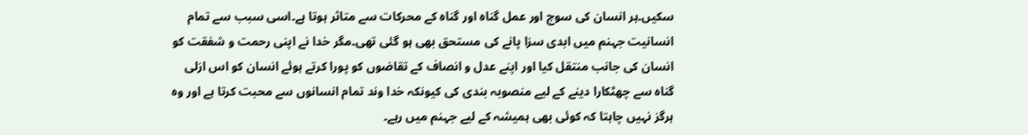سکیں۔ہر انسان کی سوچ اور عمل گناہ اور گناہ کے محرکات سے متاثر ہوتا ہے۔اسی سبب سے تمام انسانیت جہنم میں ابدی سزا پانے کی مستحق بھی ہو گئی تھی۔مگر خدا نے اپنی رحمت و شفقت کو انسان کی جانب منتقل کیا اور اپنے عدل و انصاف کے تقاضوں کو پورا کرتے ہوئے انسان کو اس ازلی گناہ سے چھٹکارا دینے کے لیے منصوبہ بندی کی کیونکہ خدا وند تمام انسانوں سے محبت کرتا ہے اور وہ ہرگز نہیں چاہتا کہ کوئی بھی ہمیشہ کے لیے جہنم میں رہے۔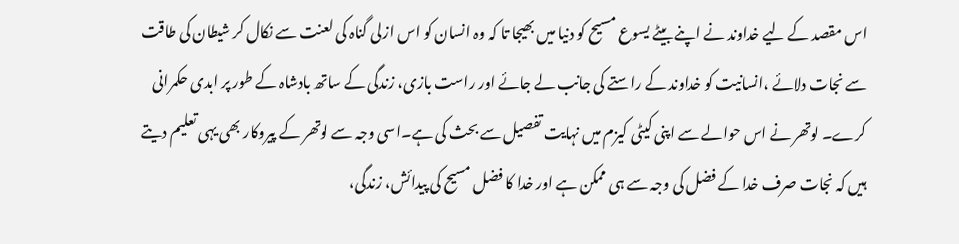اس مقصد کے لیے خداوند نے اپنے بیٹے یسوع مسیح کو دنیا میں بھیجا تا کہ وہ انسان کو اس ازلی گناہ کی لعنت سے نکال کر شیطان کی طاقت سے نجات دلائے ،انسانیت کو خداوند کے راستے کی جانب لے جائے اور راست بازی، زندگی کے ساتھ بادشاہ کے طور پر ابدی حکمرانی کرے۔ لوتھر نے اس حوالے سے اپنی کیٹی کیزم میں نہایت تفصیل سے بحث کی ہے۔اسی وجہ سے لوتھر کے پیروکار بھی یہی تعلیم دیتے ہیں کہ نجات صرف خدا کے فضل کی وجہ سے ہی ممکن ہے اور خدا کا فضل مسیح کی پیدائش، زندگی،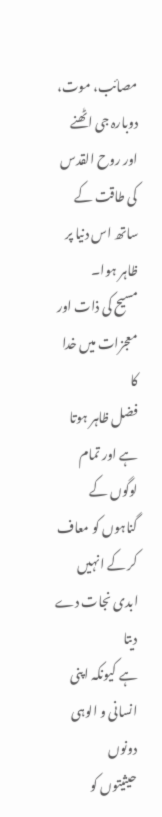مصائب، موت، دوبارہ جی اٹھنے اور روح القدس کی طاقت کے ساتھ اس دنیا پر ظاہر ہوا۔
مسیح کی ذات اور معجزات میں خدا کا
فضل ظاہر ہوتا ہے اور تمام لوگوں کے گناہوں کو معاف کر کے انہیں ابدی نجات دے دیتا
ہے کیونکہ اپنی انسانی و الوہی دونوں
حیثیتوں کو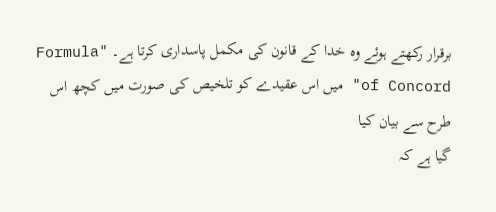برقرار رکھتے ہوئے وہ خدا کے قانون کی مکمل پاسداری کرتا ہے۔ "Formula of Concord" میں اس عقیدے کو تلخیص کی صورت میں کچھ اس طرح سے بیان کیا
گیا ہے کہ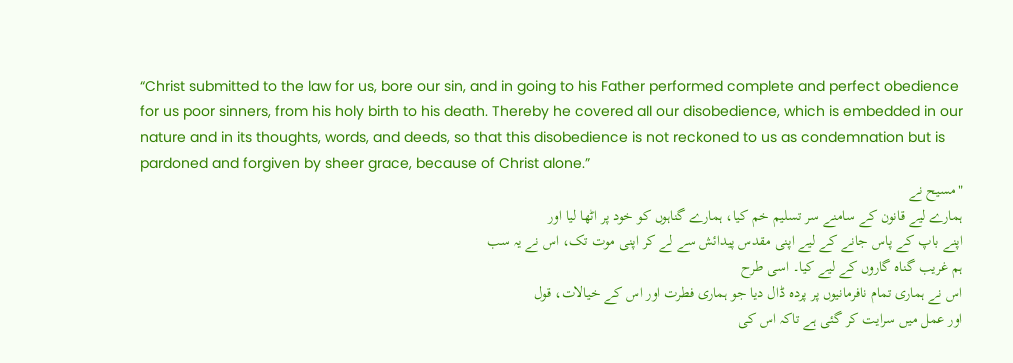“Christ submitted to the law for us, bore our sin, and in going to his Father performed complete and perfect obedience for us poor sinners, from his holy birth to his death. Thereby he covered all our disobedience, which is embedded in our nature and in its thoughts, words, and deeds, so that this disobedience is not reckoned to us as condemnation but is pardoned and forgiven by sheer grace, because of Christ alone.”
"مسیح نے
ہمارے لیے قانون کے سامنے سر تسلیم خم کیا، ہمارے گناہوں کو خود پر اٹھا لیا اور
اپنے باپ کے پاس جانے کے لیے اپنی مقدس پیدائش سے لے کر اپنی موت تک، اس نے یہ سب
ہم غریب گناہ گاروں کے لیے کیا۔ اسی طرح
اس نے ہماری تمام نافرمانیوں پر پردہ ڈال دیا جو ہماری فطرت اور اس کے خیالات، قول
اور عمل میں سرایت کر گئی ہے تاکہ اس کی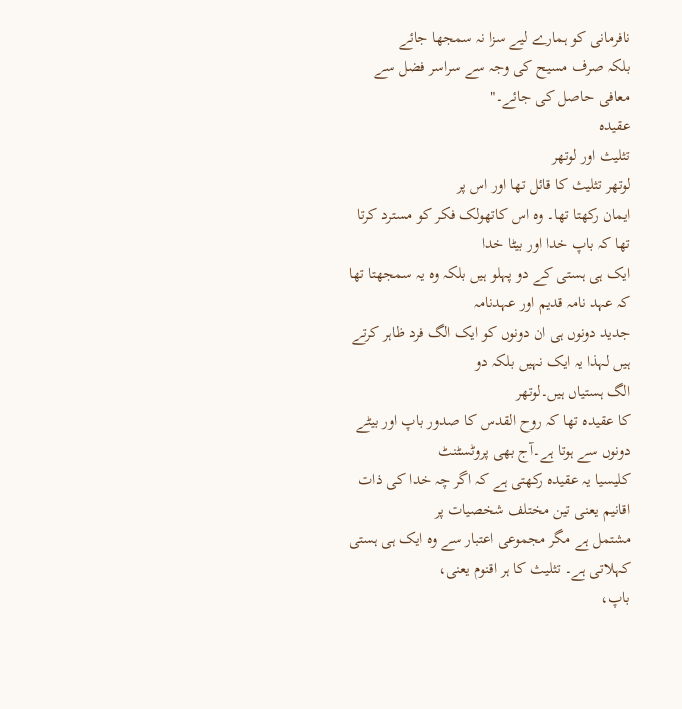نافرمانی کو ہمارے لیے سزا نہ سمجھا جائے
بلکہ صرف مسیح کی وجہ سے سراسر فضل سے معافی حاصل کی جائے۔"
عقیدہ
تثلیث اور لوتھر
لوتھر تثلیث کا قائل تھا اور اس پر
ایمان رکھتا تھا۔ وہ اس کاتھولک فکر کو مسترد کرتا تھا کہ باپ خدا اور بیٹا خدا
ایک ہی ہستی کے دو پہلو ہیں بلکہ وہ یہ سمجھتا تھا کہ عہد نامہ قدیم اور عہدنامہ
جدید دونوں ہی ان دونوں کو ایک الگ فرد ظاہر کرتے ہیں لہذا یہ ایک نہیں بلکہ دو
الگ ہستیاں ہیں۔لوتھر
کا عقیدہ تھا کہ روح القدس کا صدور باپ اور بیٹے دونوں سے ہوتا ہے۔آج بھی پروٹسٹنٹ
کلیسیا یہ عقیدہ رکھتی ہے کہ اگر چہ خدا کی ذات اقانیم یعنی تین مختلف شخصیات پر
مشتمل ہے مگر مجموعی اعتبار سے وہ ایک ہی ہستی کہلاتی ہے۔ تثلیث کا ہر اقنوم یعنی،
باپ،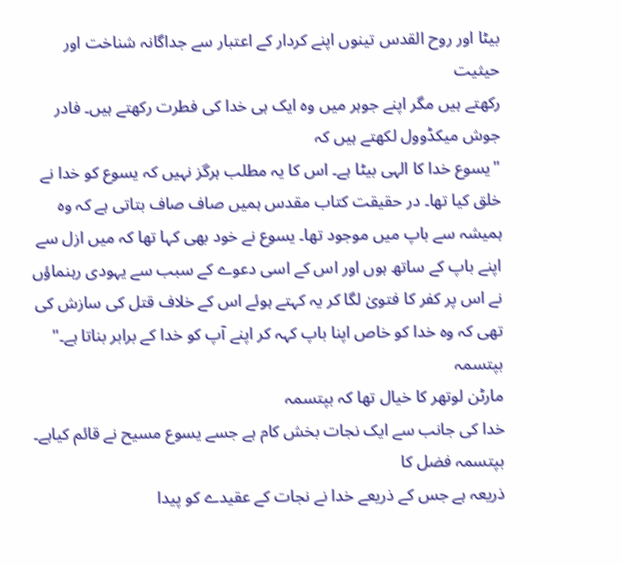بیٹا اور روح القدس تینوں اپنے کردار کے اعتبار سے جداگانہ شناخت اور حیثیت
رکھتے ہیں مگر اپنے جوہر میں وہ ایک ہی خدا کی فطرت رکھتے ہیں۔ فادر
جوش میکڈوول لکھتے ہیں کہ
"یسوع خدا کا الہی بیٹا ہے۔ اس کا یہ مطلب ہرگز نہیں کہ یسوع کو خدا نے خلق کیا تھا۔ در حقیقت کتاب مقدس ہمیں صاف صاف بتاتی ہے کہ وہ ہمیشہ سے باپ میں موجود تھا۔ یسوع نے خود بھی کہا تھا کہ میں ازل سے اپنے باپ کے ساتھ ہوں اور اس کے اسی دعوے کے سبب سے یہودی رہنماؤں نے اس پر کفر کا فتویٰ لگا کر یہ کہتے ہوئے اس کے خلاف قتل کی سازش کی تھی کہ وہ خدا کو خاص اپنا باپ کہہ کر اپنے آپ کو خدا کے برابر بناتا ہے۔"
بپتسمہ
مارٹن لوتھر کا خیال تھا کہ بپتسمہ
خدا کی جانب سے ایک نجات بخش کام ہے جسے یسوع مسیح نے قائم کیاہے۔ بپتسمہ فضل کا
ذریعہ ہے جس کے ذریعے خدا نے نجات کے عقیدے کو پیدا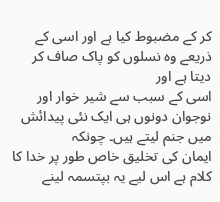کر کے مضبوط کیا ہے اور اسی کے
ذریعے وہ نسلوں کو پاک صاف کر دیتا ہے اور
اسی کے سبب سے شیر خوار اور نوجوان دونوں ہی ایک نئی پیدائش میں جنم لیتے ہیں۔ چونکہ
ایمان کی تخلیق خاص طور پر خدا کا کلام ہے اس لیے یہ بپتسمہ لینے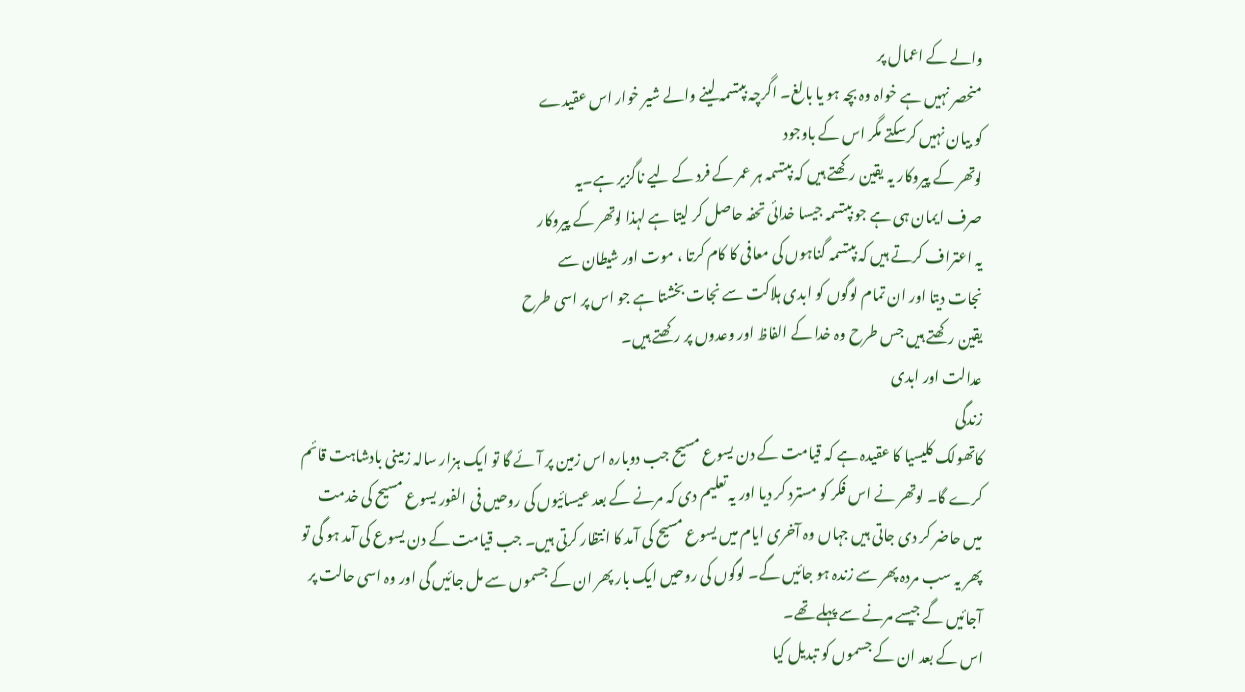والے کے اعمال پر
منحصر نہیں ہے خواہ وہ بچہ ہو یا بالغ۔ اگرچہ بپتسمہ لینے والے شیر خوار اس عقیدے
کو بیان نہیں کرسکتے مگر اس کے باوجود
لوتھر کے پیروکار یہ یقین رکھتے ہیں کہ بپتسمہ ہر عمر کے فرد کے لیے ناگزیر ہے۔یہ
صرف ایمان ہی ہے جو بپتسمہ جیسا خدائی تحفہ حاصل کر لیتا ہے لہذا لوتھر کے پیروکار
یہ اعتراف کرتے ہیں کہ بپتسمہ گناہوں کی معافی کا کام کرتا ، موت اور شیطان سے
نجات دیتا اور ان تمام لوگوں کو ابدی ہلاکت سے نجات بخشتا ہے جو اس پر اسی طرح
یقین رکھتے ہیں جس طرح وہ خدا کے الفاظ اور وعدوں پر رکھتے ہیں۔
عدالت اور ابدی
زندگی
کاتھولک کلیسیا کا عقیدہ ہے کہ قیامت کے دن یسوع مسیح جب دوبارہ اس زمین پر آئے گا تو ایک ہزار سالہ زمینی بادشاہت قائم کرے گا۔ لوتھر نے اس فکر کو مسترد کر دیا اور یہ تعلیم دی کہ مرنے کے بعد عیسائیوں کی روحیں فی الفور یسوع مسیح کی خدمت میں حاضر کر دی جاتی ہیں جہاں وہ آخری ایام میں یسوع مسیح کی آمد کا انتظار کرتی ہیں۔ جب قیامت کے دن یسوع کی آمد ہو گی تو پھر یہ سب مردہ پھر سے زندہ ہو جائیں گے۔ لوگوں کی روحیں ایک بار پھر ان کے جسموں سے مل جائیں گی اور وہ اسی حالت پر آجائیں گے جیسے مرنے سے پہلے تھے۔
اس کے بعد ان کے جسموں کو تبدیل کیا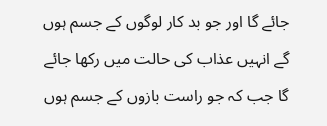جائے گا اور جو بد کار لوگوں کے جسم ہوں گے انہیں عذاب کی حالت میں رکھا جائے گا جب کہ جو راست بازوں کے جسم ہوں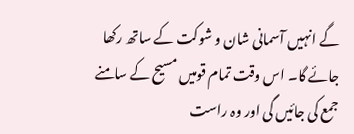گے انہیں آسمانی شان و شوکت کے ساتھ رکھا جائے گا۔ اس وقت تمام قومیں مسیح کے سامنے جمع کی جائیں گی اور وہ راست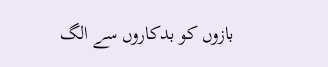بازوں کو بدکاروں سے الگ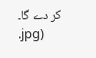کر دے گا۔
.jpg)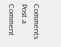Comments
Post a Comment